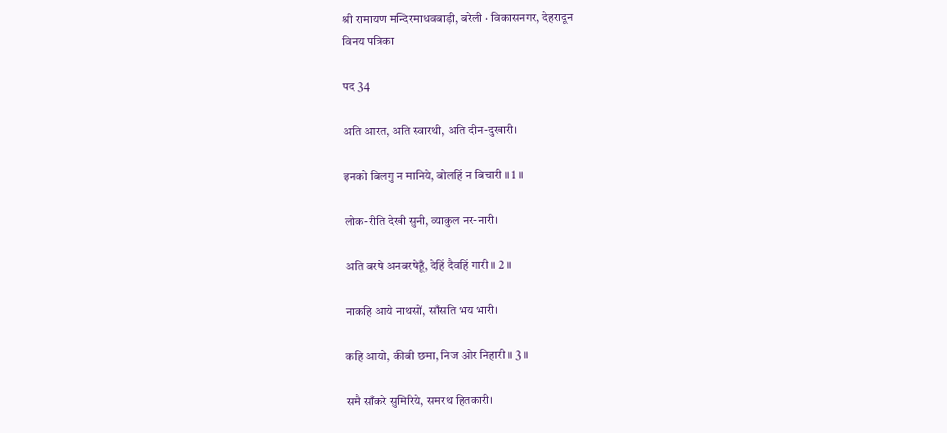श्री रामायण मन्दिरमाधवबाड़ी, बरेली · विकासनगर, देहरादून
विनय पत्रिका

पद 34

अति आरत, अति स्वारथी, अति दीन-दुखारी।

इनको बिलगु न मानिये, बोलहिं न बिचारी ॥ 1 ॥

लोक-रीति देखी सुनी, व्याकुल नर-नारी।

अति बरषे अनबरषेहूँ, देहिं दैवहिं गारी ॥ 2 ॥

नाकहि आये नाथसों, साँसति भय भारी।

कहि आयो, कीबी छमा, निज ओर निहारी ॥ 3 ॥

समै साँकरे सुमिरिये, समरथ हितकारी।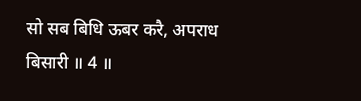सो सब बिधि ऊबर करै, अपराध बिसारी ॥ 4 ॥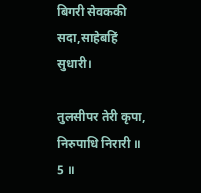बिगरी सेवककी सदा,साहेबहिं सुधारी।

तुलसीपर तेरी कृपा, निरुपाधि निरारी ॥ 5 ॥